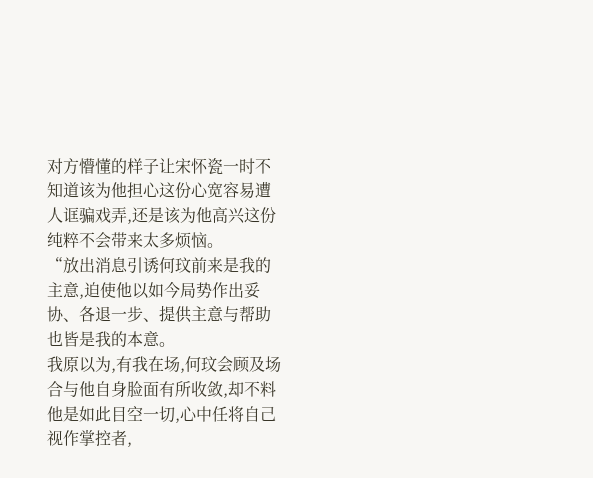对方懵懂的样子让宋怀瓷一时不知道该为他担心这份心宽容易遭人诓骗戏弄,还是该为他高兴这份纯粹不会带来太多烦恼。
“放出消息引诱何玟前来是我的主意,迫使他以如今局势作出妥协、各退一步、提供主意与帮助也皆是我的本意。
我原以为,有我在场,何玟会顾及场合与他自身脸面有所收敛,却不料他是如此目空一切,心中任将自己视作掌控者,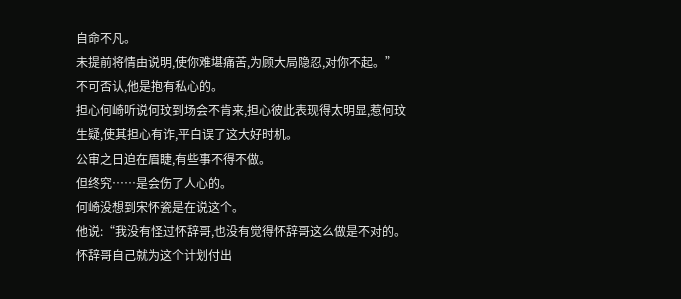自命不凡。
未提前将情由说明,使你难堪痛苦,为顾大局隐忍,对你不起。”
不可否认,他是抱有私心的。
担心何崎听说何玟到场会不肯来,担心彼此表现得太明显,惹何玟生疑,使其担心有诈,平白误了这大好时机。
公审之日迫在眉睫,有些事不得不做。
但终究……是会伤了人心的。
何崎没想到宋怀瓷是在说这个。
他说:“我没有怪过怀辞哥,也没有觉得怀辞哥这么做是不对的。
怀辞哥自己就为这个计划付出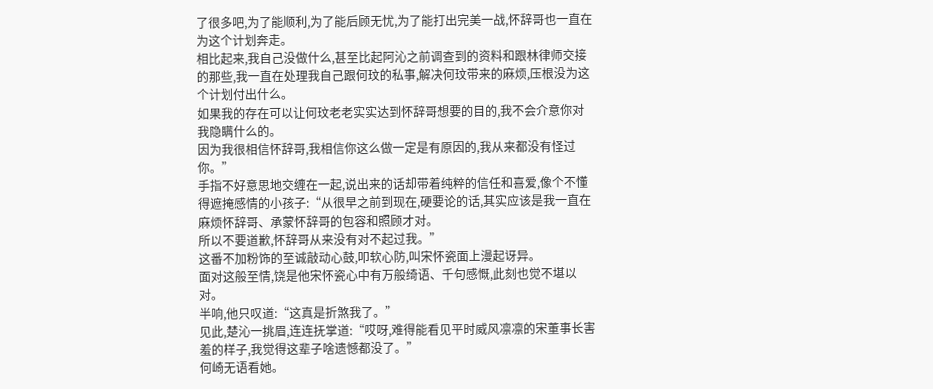了很多吧,为了能顺利,为了能后顾无忧,为了能打出完美一战,怀辞哥也一直在为这个计划奔走。
相比起来,我自己没做什么,甚至比起阿沁之前调查到的资料和跟林律师交接的那些,我一直在处理我自己跟何玟的私事,解决何玟带来的麻烦,压根没为这个计划付出什么。
如果我的存在可以让何玟老老实实达到怀辞哥想要的目的,我不会介意你对我隐瞒什么的。
因为我很相信怀辞哥,我相信你这么做一定是有原因的,我从来都没有怪过你。”
手指不好意思地交缠在一起,说出来的话却带着纯粹的信任和喜爱,像个不懂得遮掩感情的小孩子:“从很早之前到现在,硬要论的话,其实应该是我一直在麻烦怀辞哥、承蒙怀辞哥的包容和照顾才对。
所以不要道歉,怀辞哥从来没有对不起过我。”
这番不加粉饰的至诚敲动心鼓,叩软心防,叫宋怀瓷面上漫起讶异。
面对这般至情,饶是他宋怀瓷心中有万般绮语、千句感慨,此刻也觉不堪以对。
半响,他只叹道:“这真是折煞我了。”
见此,楚沁一挑眉,连连抚掌道:“哎呀,难得能看见平时威风凛凛的宋董事长害羞的样子,我觉得这辈子啥遗憾都没了。”
何崎无语看她。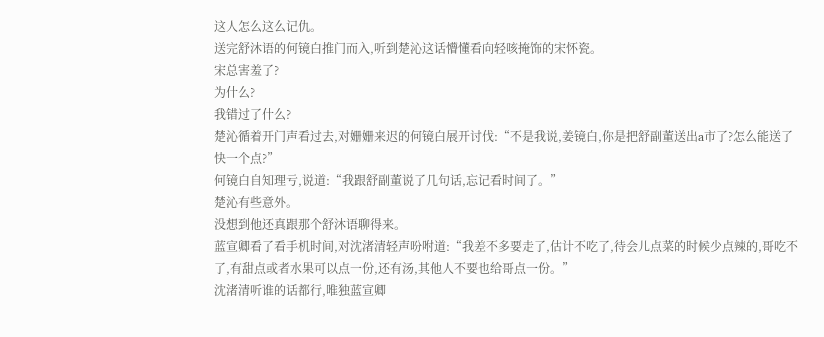这人怎么这么记仇。
送完舒沐语的何镜白推门而入,听到楚沁这话懵懂看向轻咳掩饰的宋怀瓷。
宋总害羞了?
为什么?
我错过了什么?
楚沁循着开门声看过去,对姗姗来迟的何镜白展开讨伐:“不是我说,姜镜白,你是把舒副董送出a市了?怎么能送了快一个点?”
何镜白自知理亏,说道:“我跟舒副董说了几句话,忘记看时间了。”
楚沁有些意外。
没想到他还真跟那个舒沐语聊得来。
蓝宣卿看了看手机时间,对沈渚清轻声吩咐道:“我差不多要走了,估计不吃了,待会儿点菜的时候少点辣的,哥吃不了,有甜点或者水果可以点一份,还有汤,其他人不要也给哥点一份。”
沈渚清听谁的话都行,唯独蓝宣卿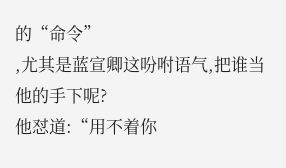的“命令”
,尤其是蓝宣卿这吩咐语气,把谁当他的手下呢?
他怼道:“用不着你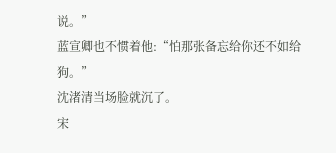说。”
蓝宣卿也不惯着他:“怕那张备忘给你还不如给狗。”
沈渚清当场脸就沉了。
宋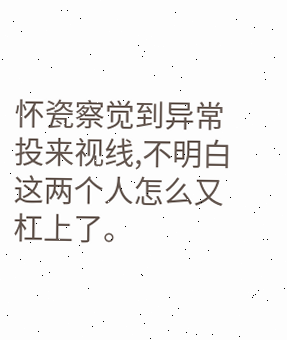怀瓷察觉到异常投来视线,不明白这两个人怎么又杠上了。